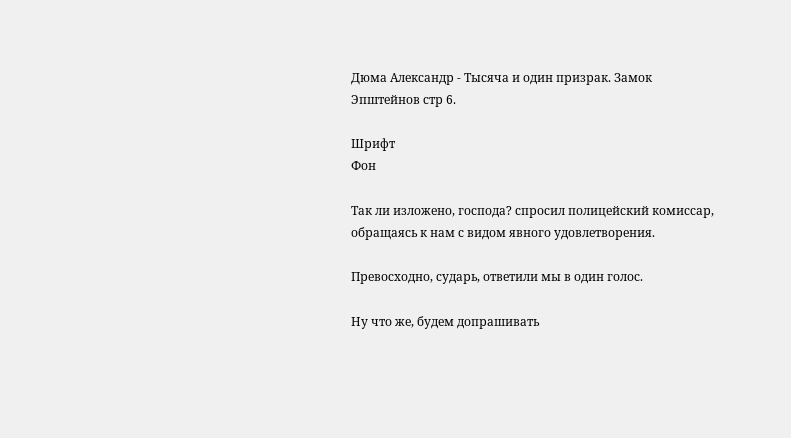Дюма Александр - Тысяча и один призрак. Замок Эпштейнов стр 6.

Шрифт
Фон

Так ли изложено, господа? спросил полицейский комиссар, обращаясь к нам с видом явного удовлетворения.

Превосходно, сударь, ответили мы в один голос.

Ну что же, будем допрашивать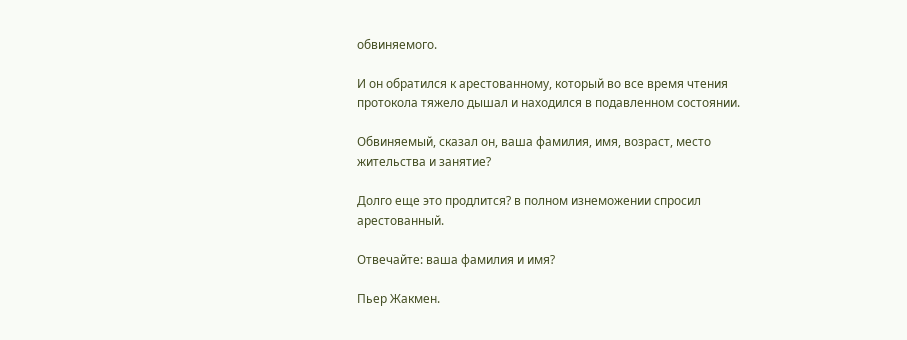обвиняемого.

И он обратился к арестованному, который во все время чтения протокола тяжело дышал и находился в подавленном состоянии.

Обвиняемый, сказал он, ваша фамилия, имя, возраст, место жительства и занятие?

Долго еще это продлится? в полном изнеможении спросил арестованный.

Отвечайте: ваша фамилия и имя?

Пьер Жакмен.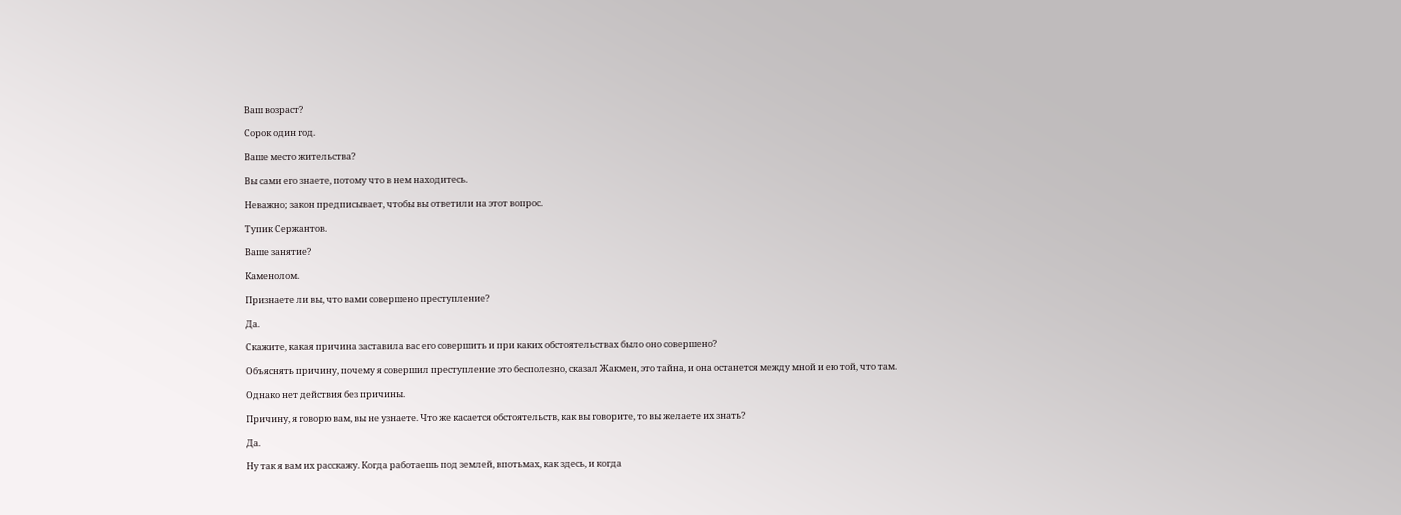Ваш возраст?

Сорок один год.

Ваше место жительства?

Вы сами его знаете, потому что в нем находитесь.

Неважно; закон предписывает, чтобы вы ответили на этот вопрос.

Тупик Сержантов.

Ваше занятие?

Каменолом.

Признаете ли вы, что вами совершено преступление?

Да.

Скажите, какая причина заставила вас его совершить и при каких обстоятельствах было оно совершено?

Объяснять причину, почему я совершил преступление это бесполезно, сказал Жакмен, это тайна, и она останется между мной и ею той, что там.

Однако нет действия без причины.

Причину, я говорю вам, вы не узнаете. Что же касается обстоятельств, как вы говорите, то вы желаете их знать?

Да.

Ну так я вам их расскажу. Когда работаешь под землей, впотьмах, как здесь, и когда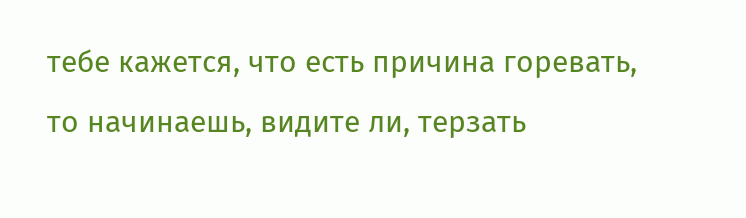тебе кажется, что есть причина горевать, то начинаешь, видите ли, терзать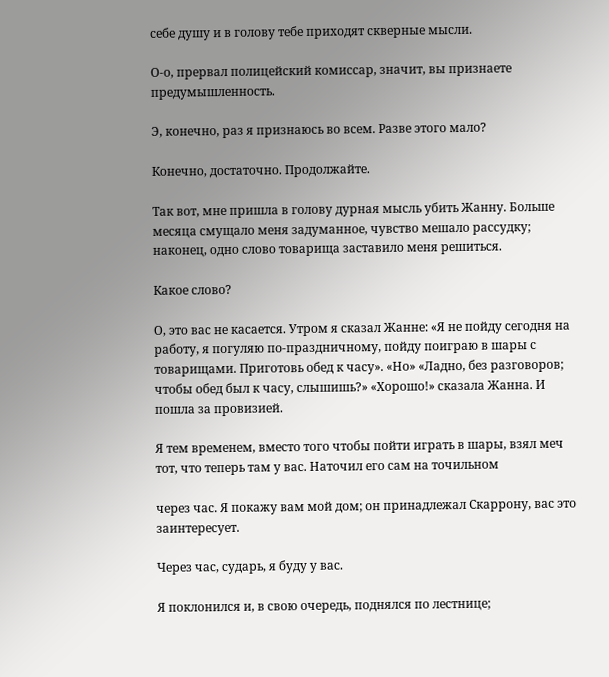себе душу и в голову тебе приходят скверные мысли.

О-о, прервал полицейский комиссар, значит, вы признаете предумышленность.

Э, конечно, раз я признаюсь во всем. Разве этого мало?

Конечно, достаточно. Продолжайте.

Так вот, мне пришла в голову дурная мысль убить Жанну. Больше месяца смущало меня задуманное, чувство мешало рассудку; наконец, одно слово товарища заставило меня решиться.

Какое слово?

О, это вас не касается. Утром я сказал Жанне: «Я не пойду сегодня на работу, я погуляю по-праздничному, пойду поиграю в шары с товарищами. Приготовь обед к часу». «Но» «Ладно, без разговоров; чтобы обед был к часу, слышишь?» «Хорошо!» сказала Жанна. И пошла за провизией.

Я тем временем, вместо того чтобы пойти играть в шары, взял меч тот, что теперь там у вас. Наточил его сам на точильном

через час. Я покажу вам мой дом; он принадлежал Скаррону, вас это заинтересует.

Через час, сударь, я буду у вас.

Я поклонился и, в свою очередь, поднялся по лестнице;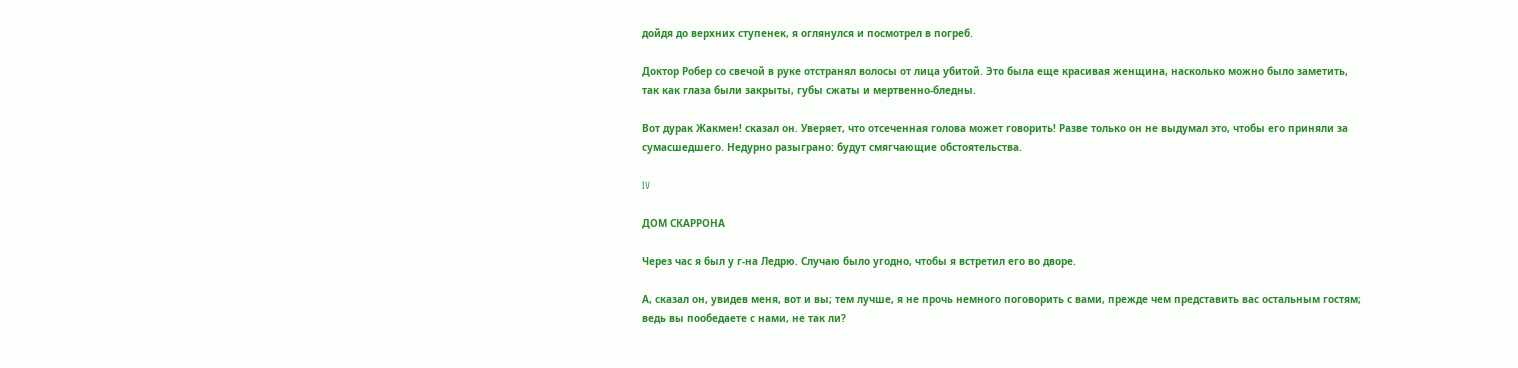дойдя до верхних ступенек, я оглянулся и посмотрел в погреб.

Доктор Робер со свечой в руке отстранял волосы от лица убитой. Это была еще красивая женщина, насколько можно было заметить, так как глаза были закрыты, губы сжаты и мертвенно-бледны.

Вот дурак Жакмен! сказал он. Уверяет, что отсеченная голова может говорить! Разве только он не выдумал это, чтобы его приняли за сумасшедшего. Недурно разыграно: будут смягчающие обстоятельства.

IV

ДОМ СКАРРОНА

Через час я был у г-на Ледрю. Случаю было угодно, чтобы я встретил его во дворе.

А, сказал он, увидев меня, вот и вы; тем лучше, я не прочь немного поговорить с вами, прежде чем представить вас остальным гостям; ведь вы пообедаете с нами, не так ли?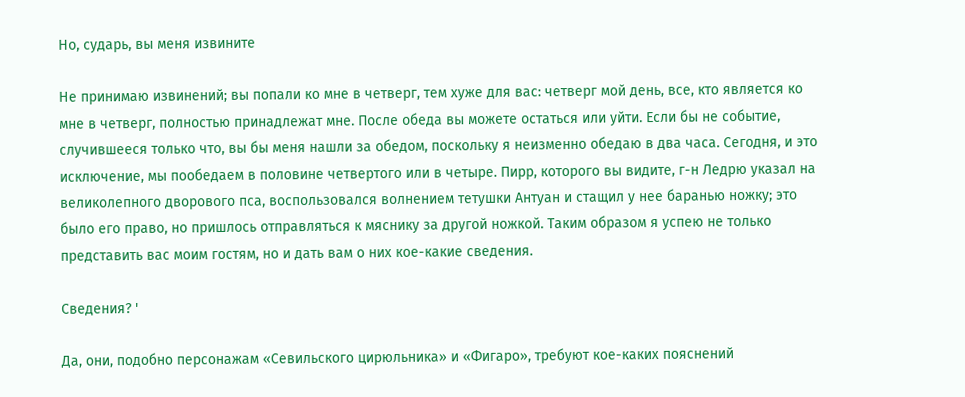Но, сударь, вы меня извините

Не принимаю извинений; вы попали ко мне в четверг, тем хуже для вас: четверг мой день, все, кто является ко мне в четверг, полностью принадлежат мне. После обеда вы можете остаться или уйти. Если бы не событие, случившееся только что, вы бы меня нашли за обедом, поскольку я неизменно обедаю в два часа. Сегодня, и это исключение, мы пообедаем в половине четвертого или в четыре. Пирр, которого вы видите, г-н Ледрю указал на великолепного дворового пса, воспользовался волнением тетушки Антуан и стащил у нее баранью ножку; это было его право, но пришлось отправляться к мяснику за другой ножкой. Таким образом я успею не только представить вас моим гостям, но и дать вам о них кое-какие сведения.

Сведения? '

Да, они, подобно персонажам «Севильского цирюльника» и «Фигаро», требуют кое-каких пояснений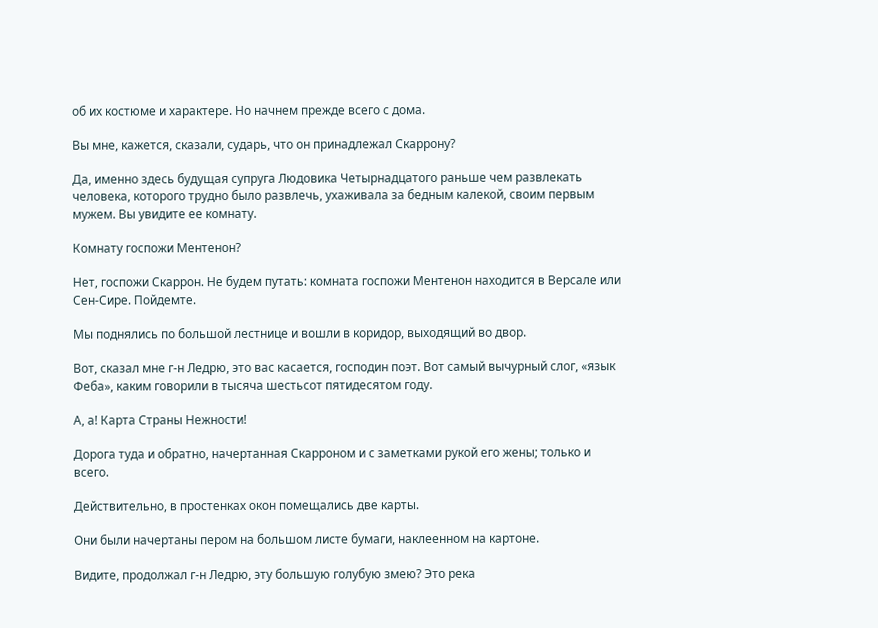об их костюме и характере. Но начнем прежде всего с дома.

Вы мне, кажется, сказали, сударь, что он принадлежал Скаррону?

Да, именно здесь будущая супруга Людовика Четырнадцатого раньше чем развлекать человека, которого трудно было развлечь, ухаживала за бедным калекой, своим первым мужем. Вы увидите ее комнату.

Комнату госпожи Ментенон?

Нет, госпожи Скаррон. Не будем путать: комната госпожи Ментенон находится в Версале или Сен-Сире. Пойдемте.

Мы поднялись по большой лестнице и вошли в коридор, выходящий во двор.

Вот, сказал мне г-н Ледрю, это вас касается, господин поэт. Вот самый вычурный слог, «язык Феба», каким говорили в тысяча шестьсот пятидесятом году.

А, а! Карта Страны Нежности!

Дорога туда и обратно, начертанная Скарроном и с заметками рукой его жены; только и всего.

Действительно, в простенках окон помещались две карты.

Они были начертаны пером на большом листе бумаги, наклеенном на картоне.

Видите, продолжал г-н Ледрю, эту большую голубую змею? Это река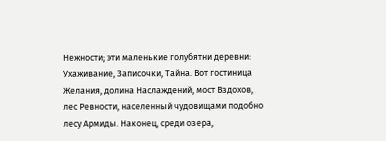Нежности; эти маленькие голубятни деревни: Ухаживание, Записочки, Тайна. Вот гостиница Желания, долина Наслаждений, мост Вздохов, лес Ревности, населенный чудовищами подобно лесу Армиды. Наконец, среди озера,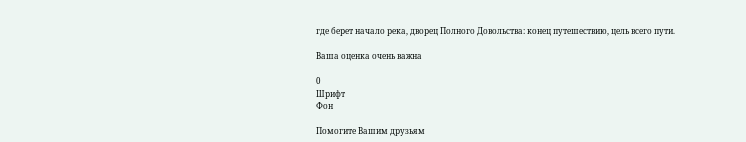где берет начало река, дворец Полного Довольства: конец путешествию, цель всего пути.

Ваша оценка очень важна

0
Шрифт
Фон

Помогите Вашим друзьям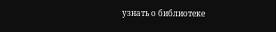узнать о библиотеке